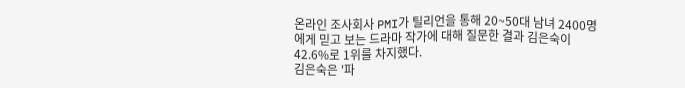온라인 조사회사 PMI가 틸리언을 통해 20~50대 남녀 2400명에게 믿고 보는 드라마 작가에 대해 질문한 결과 김은숙이 42.6%로 1위를 차지했다.
김은숙은 '파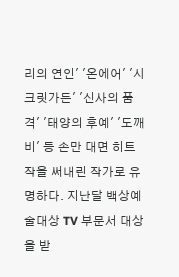리의 연인' '온에어' '시크릿가든' '신사의 품격' '태양의 후예' '도깨비' 등 손만 대면 히트작을 써내린 작가로 유명하다. 지난달 백상예술대상 TV 부문서 대상을 받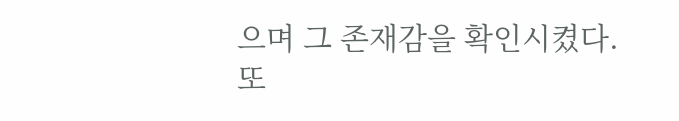으며 그 존재감을 확인시켰다. 또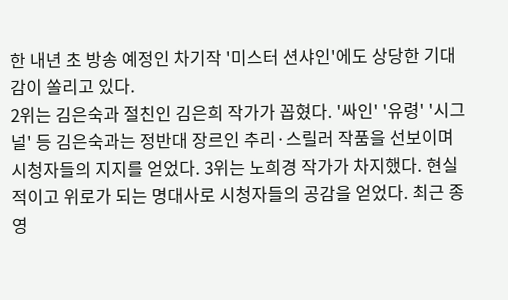한 내년 초 방송 예정인 차기작 '미스터 션샤인'에도 상당한 기대감이 쏠리고 있다.
2위는 김은숙과 절친인 김은희 작가가 꼽혔다. '싸인' '유령' '시그널' 등 김은숙과는 정반대 장르인 추리·스릴러 작품을 선보이며 시청자들의 지지를 얻었다. 3위는 노희경 작가가 차지했다. 현실적이고 위로가 되는 명대사로 시청자들의 공감을 얻었다. 최근 종영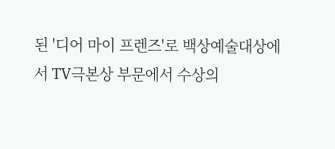된 '디어 마이 프렌즈'로 백상예술대상에서 TV극본상 부문에서 수상의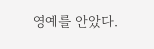영예를 안았다.